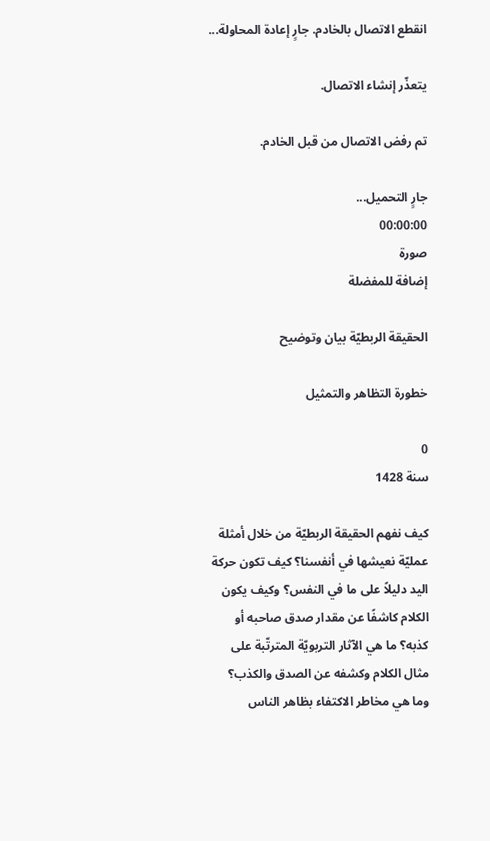انقطع الاتصال بالخادم. جارٍ إعادة المحاولة...

يتعذّر إنشاء الاتصال.

تم رفض الاتصال من قبل الخادم.

جارٍ التحميل...
00:00:00
صورة
إضافة للمفضلة

الحقيقة الربطيّة بيان وتوضيح

خطورة التظاهر والتمثيل

0
سنة 1428

كيف نفهم الحقيقة الربطيّة من خلال أمثلة عمليّة نعيشها في أنفسنا؟ كيف تكون حركة اليد دليلاً على ما في النفس؟ وكيف يكون الكلام كاشفًا عن مقدار صدق صاحبه أو كذبه؟ ما هي الآثار التربويّة المترتّبة على مثال الكلام وكشفه عن الصدق والكذب؟ وما هي مخاطر الاكتفاء بظاهر الناس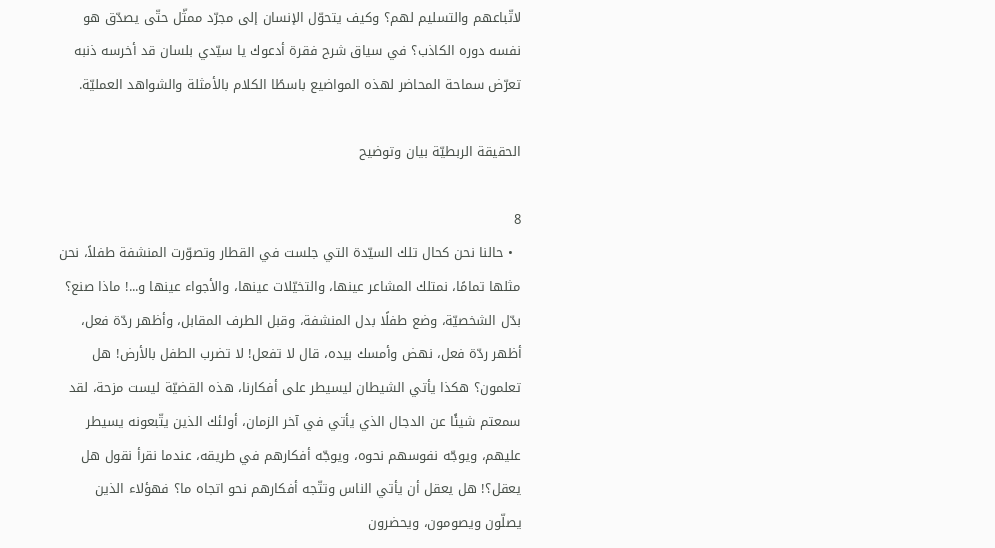لاتّباعهم والتسليم لهم؟ وكيف يتحوّل الإنسان إلى مجرّد ممثّل حتّى يصدّق هو نفسه دوره الكاذب؟ في سياق شرح فقرة أدعوك يا سيّدي بلسان قد أخرسه ذنبه تعرّض سماحة المحاضر لهذه المواضيع باسطًا الكلام بالأمثلة والشواهد العمليّة.

الحقيقة الربطيّة بيان وتوضيح

8
  • حالنا نحن كحال تلك السيّدة التي جلست في القطار وتصوّرت المنشفة طفلاً، نحن مثلها تمامًا، نمتلك المشاعر عينها، والتخيّلات عينها، والأجواء عينها و...! ماذا صنع؟ بدّل الشخصيّة، وضع طفلًا بدل المنشفة، وقبل الطرف المقابل، وأظهر ردّة فعل، أظهر ردّة فعل، نهض وأمسك بيده، قال لا تفعل! لا تضرب الطفل بالأرض! هل تعلمون؟ هكذا يأتي الشيطان ليسيطر على أفكارنا، هذه القضيّة ليست مزحة، لقد سمعتم شيئًا عن الدجال الذي يأتي في آخر الزمان، أولئك الذين يتّبعونه يسيطر عليهم، ويوجّه نفوسهم نحوه، ويوجّه أفكارهم في طريقه، عندما نقرأ نقول هل يعقل؟! هل يعقل أن يأتي الناس وتتّجه أفكارهم نحو اتجاه ما؟ فهؤلاء الذين يصلّون ويصومون، ويحضرون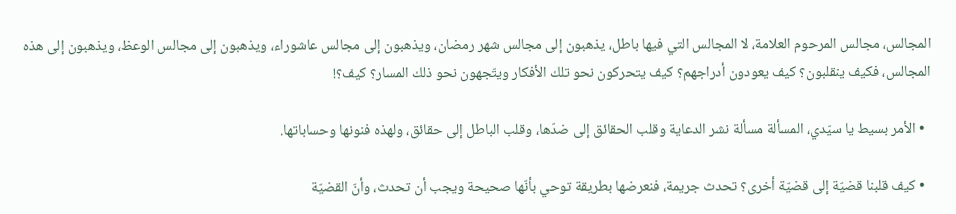المجالس، مجالس المرحوم العلامة، لا المجالس التي فيها باطل، يذهبون إلى مجالس شهر رمضان، ويذهبون إلى مجالس عاشوراء، ويذهبون إلى مجالس الوعظ، ويذهبون إلى هذه المجالس، فكيف ينقلبون؟ كيف يعودون أدراجهم؟ كيف يتحركون نحو تلك الأفكار ويتّجهون نحو ذلك المسار؟ كيف؟!

  • الأمر بسيط يا سيّدي، المسألة مسألة نشر الدعاية وقلب الحقائق إلى ضدّها، وقلب الباطل إلى حقائق، ولهذه فنونها وحساباتها.

  • كيف قلبنا قضيّة إلى قضيّة أخرى؟ تحدث جريمة، فنعرضها بطريقة توحي بأنّها صحيحة ويجب أن تحدث، وأنّ القضيّة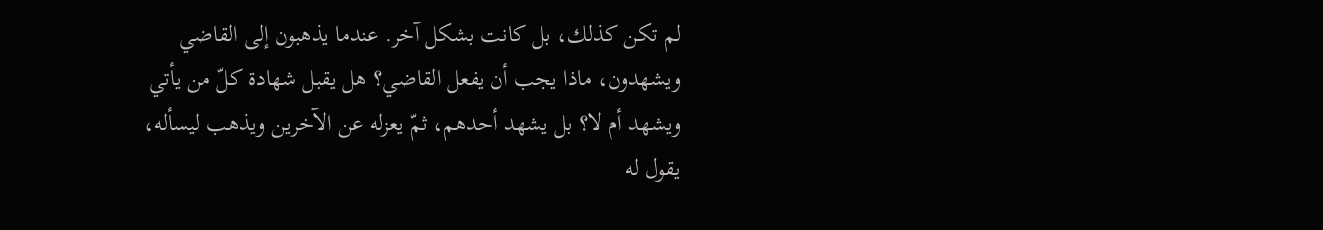لم تكن كذلك، بل كانت بشكل آخر. عندما يذهبون إلى القاضي ويشهدون، ماذا يجب أن يفعل القاضي؟ هل يقبل شهادة كلّ من يأتي ويشهد أم لا؟ بل يشهد أحدهم، ثمّ يعزله عن الآخرين ويذهب ليسأله، يقول له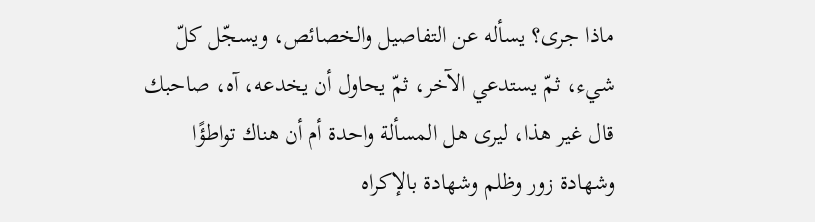ماذا جرى؟ يسأله عن التفاصيل والخصائص، ويسجّل كلّ شيء، ثمّ يستدعي الآخر، ثمّ يحاول أن يخدعه، آه، صاحبك قال غير هذا، ليرى هل المسألة واحدة أم أن هناك تواطؤًا وشهادة زور وظلم وشهادة بالإكراه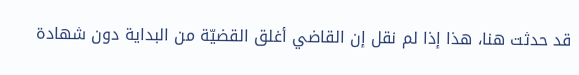قد حدثت هنا، هذا إذا لم نقل إن القاضي أغلق القضيّة من البداية دون شهادة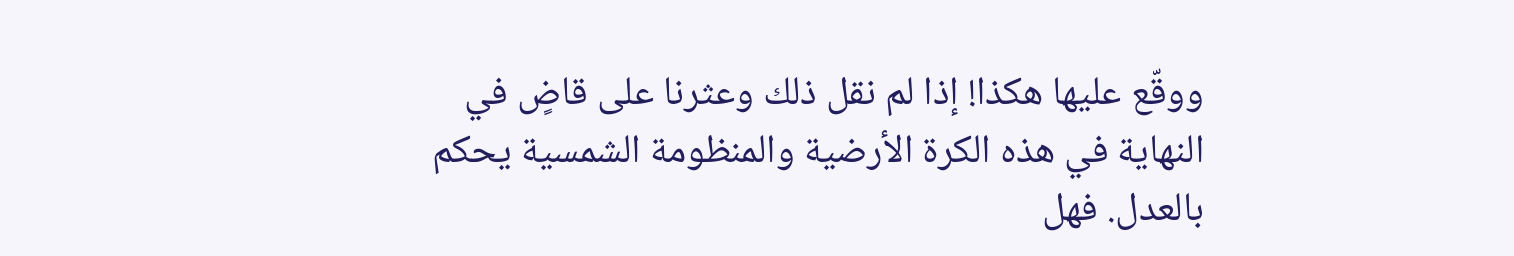ووقّع عليها هكذا! إذا لم نقل ذلك وعثرنا على قاضٍ في النهاية في هذه الكرة الأرضية والمنظومة الشمسية يحكم بالعدل. فهل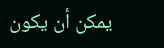يمكن أن يكون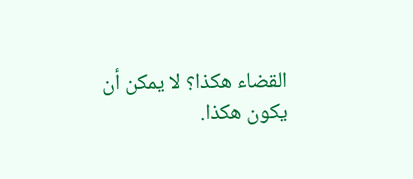القضاء هكذا؟ لا يمكن أن يكون هكذا.